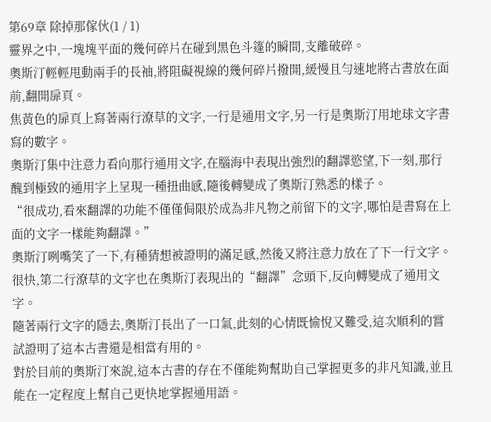第69章 除掉那傢伙(1 / 1)
靈界之中,一塊塊平面的幾何碎片在碰到黑色斗篷的瞬間,支離破碎。
奧斯汀輕輕甩動兩手的長袖,將阻礙視線的幾何碎片撥開,緩慢且勻速地將古書放在面前,翻開扉頁。
焦黃色的扉頁上寫著兩行潦草的文字,一行是通用文字,另一行是奧斯汀用地球文字書寫的數字。
奧斯汀集中注意力看向那行通用文字,在腦海中表現出強烈的翻譯慾望,下一刻,那行醜到極致的通用字上呈現一種扭曲感,隨後轉變成了奧斯汀熟悉的樣子。
“很成功,看來翻譯的功能不僅僅侷限於成為非凡物之前留下的文字,哪怕是書寫在上面的文字一樣能夠翻譯。”
奧斯汀咧嘴笑了一下,有種猜想被證明的滿足感,然後又將注意力放在了下一行文字。
很快,第二行潦草的文字也在奧斯汀表現出的“翻譯”念頭下,反向轉變成了通用文字。
隨著兩行文字的隱去,奧斯汀長出了一口氣,此刻的心情既愉悅又難受,這次順利的嘗試證明了這本古書還是相當有用的。
對於目前的奧斯汀來說,這本古書的存在不僅能夠幫助自己掌握更多的非凡知識,並且能在一定程度上幫自己更快地掌握通用語。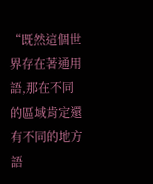“既然這個世界存在著通用語,那在不同的區域肯定還有不同的地方語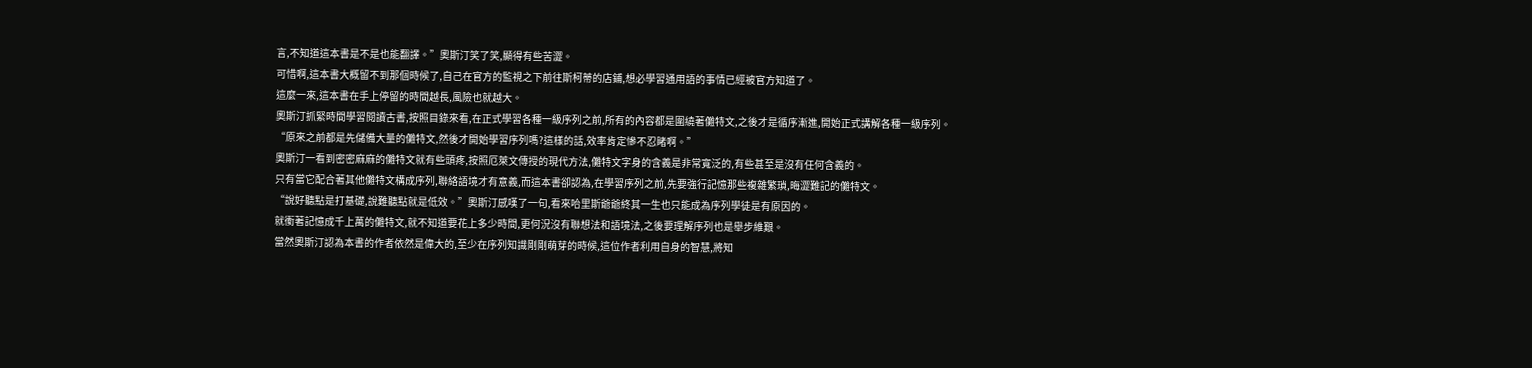言,不知道這本書是不是也能翻譯。”奧斯汀笑了笑,顯得有些苦澀。
可惜啊,這本書大概留不到那個時候了,自己在官方的監視之下前往斯柯蒂的店鋪,想必學習通用語的事情已經被官方知道了。
這麼一來,這本書在手上停留的時間越長,風險也就越大。
奧斯汀抓緊時間學習閱讀古書,按照目錄來看,在正式學習各種一級序列之前,所有的內容都是圍繞著儺特文,之後才是循序漸進,開始正式講解各種一級序列。
“原來之前都是先儲備大量的儺特文,然後才開始學習序列嗎?這樣的話,效率肯定慘不忍睹啊。”
奧斯汀一看到密密麻麻的儺特文就有些頭疼,按照厄萊文傳授的現代方法,儺特文字身的含義是非常寬泛的,有些甚至是沒有任何含義的。
只有當它配合著其他儺特文構成序列,聯絡語境才有意義,而這本書卻認為,在學習序列之前,先要強行記憶那些複雜繁瑣,晦澀難記的儺特文。
“說好聽點是打基礎,說難聽點就是低效。”奧斯汀感嘆了一句,看來哈里斯爺爺終其一生也只能成為序列學徒是有原因的。
就衝著記憶成千上萬的儺特文,就不知道要花上多少時間,更何況沒有聯想法和語境法,之後要理解序列也是舉步維艱。
當然奧斯汀認為本書的作者依然是偉大的,至少在序列知識剛剛萌芽的時候,這位作者利用自身的智慧,將知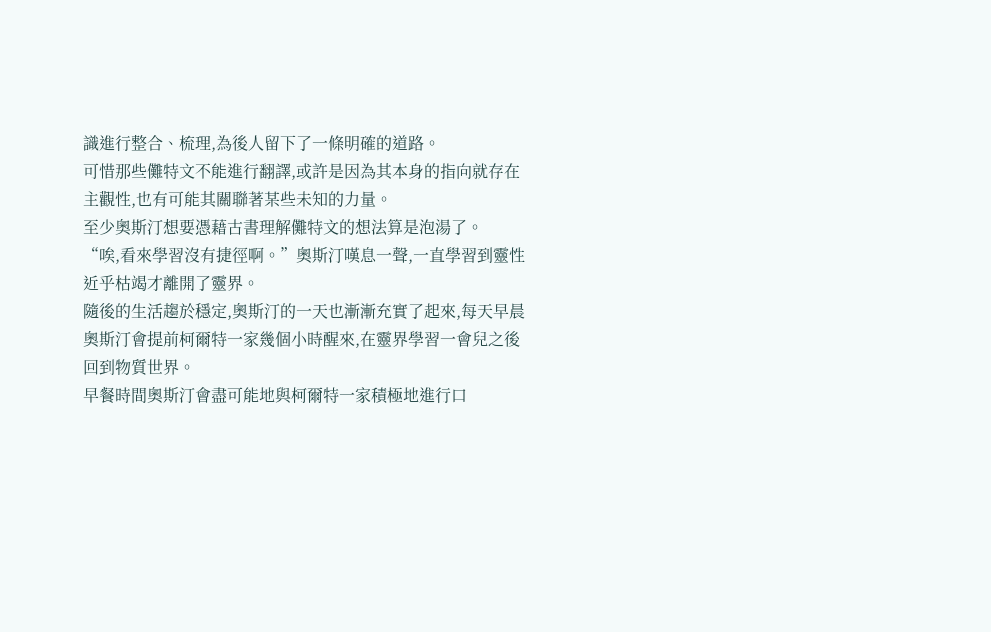識進行整合、梳理,為後人留下了一條明確的道路。
可惜那些儺特文不能進行翻譯,或許是因為其本身的指向就存在主觀性,也有可能其關聯著某些未知的力量。
至少奧斯汀想要憑藉古書理解儺特文的想法算是泡湯了。
“唉,看來學習沒有捷徑啊。”奧斯汀嘆息一聲,一直學習到靈性近乎枯竭才離開了靈界。
隨後的生活趨於穩定,奧斯汀的一天也漸漸充實了起來,每天早晨奧斯汀會提前柯爾特一家幾個小時醒來,在靈界學習一會兒之後回到物質世界。
早餐時間奧斯汀會盡可能地與柯爾特一家積極地進行口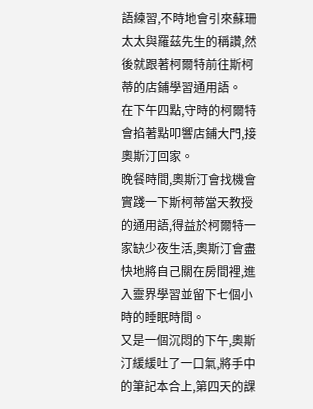語練習,不時地會引來蘇珊太太與羅茲先生的稱讚,然後就跟著柯爾特前往斯柯蒂的店鋪學習通用語。
在下午四點,守時的柯爾特會掐著點叩響店鋪大門,接奧斯汀回家。
晚餐時間,奧斯汀會找機會實踐一下斯柯蒂當天教授的通用語,得益於柯爾特一家缺少夜生活,奧斯汀會盡快地將自己關在房間裡,進入靈界學習並留下七個小時的睡眠時間。
又是一個沉悶的下午,奧斯汀緩緩吐了一口氣,將手中的筆記本合上,第四天的課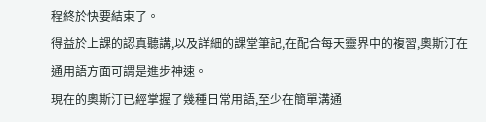程終於快要結束了。
得益於上課的認真聽講,以及詳細的課堂筆記,在配合每天靈界中的複習,奧斯汀在通用語方面可謂是進步神速。
現在的奧斯汀已經掌握了幾種日常用語,至少在簡單溝通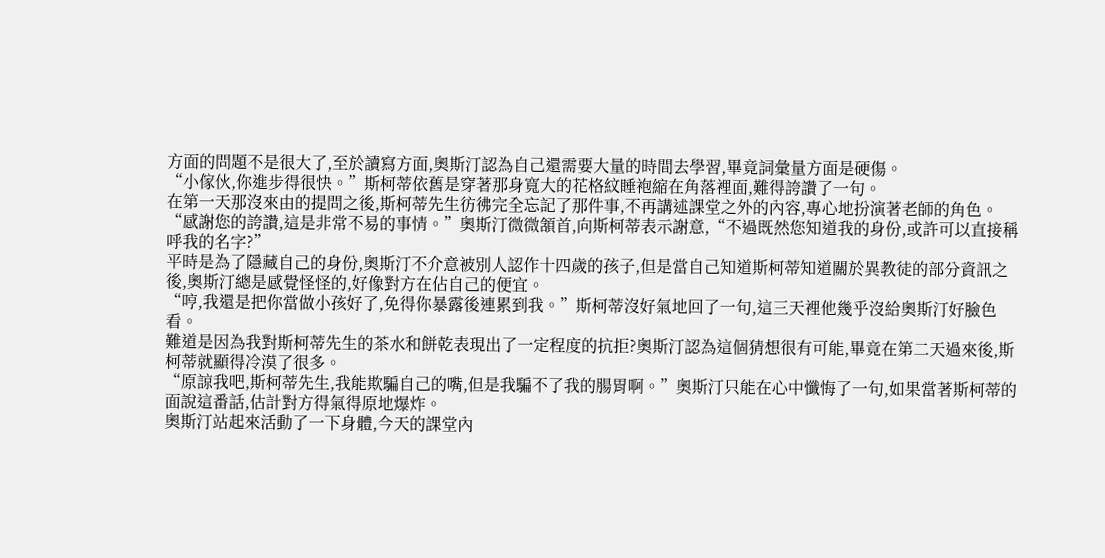方面的問題不是很大了,至於讀寫方面,奧斯汀認為自己還需要大量的時間去學習,畢竟詞彙量方面是硬傷。
“小傢伙,你進步得很快。”斯柯蒂依舊是穿著那身寬大的花格紋睡袍縮在角落裡面,難得誇讚了一句。
在第一天那沒來由的提問之後,斯柯蒂先生彷彿完全忘記了那件事,不再講述課堂之外的內容,專心地扮演著老師的角色。
“感謝您的誇讚,這是非常不易的事情。”奧斯汀微微頷首,向斯柯蒂表示謝意,“不過既然您知道我的身份,或許可以直接稱呼我的名字?”
平時是為了隱藏自己的身份,奧斯汀不介意被別人認作十四歲的孩子,但是當自己知道斯柯蒂知道關於異教徒的部分資訊之後,奧斯汀總是感覺怪怪的,好像對方在佔自己的便宜。
“哼,我還是把你當做小孩好了,免得你暴露後連累到我。”斯柯蒂沒好氣地回了一句,這三天裡他幾乎沒給奧斯汀好臉色看。
難道是因為我對斯柯蒂先生的茶水和餅乾表現出了一定程度的抗拒?奧斯汀認為這個猜想很有可能,畢竟在第二天過來後,斯柯蒂就顯得冷漠了很多。
“原諒我吧,斯柯蒂先生,我能欺騙自己的嘴,但是我騙不了我的腸胃啊。”奧斯汀只能在心中懺悔了一句,如果當著斯柯蒂的面說這番話,估計對方得氣得原地爆炸。
奧斯汀站起來活動了一下身體,今天的課堂內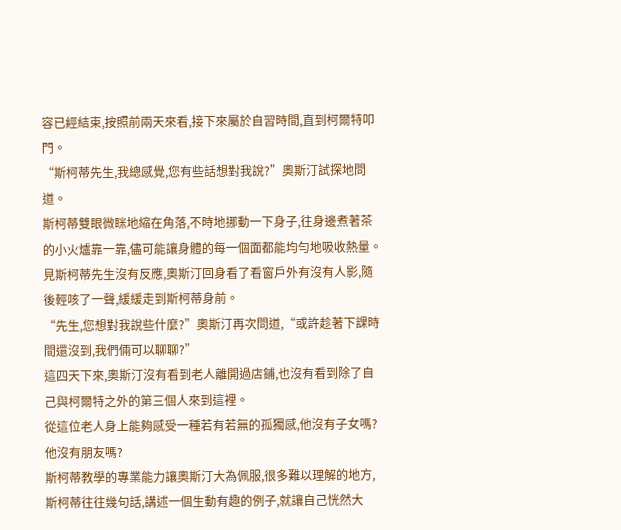容已經結束,按照前兩天來看,接下來屬於自習時間,直到柯爾特叩門。
“斯柯蒂先生,我總感覺,您有些話想對我說?”奧斯汀試探地問道。
斯柯蒂雙眼微眯地縮在角落,不時地挪動一下身子,往身邊煮著茶的小火爐靠一靠,儘可能讓身體的每一個面都能均勻地吸收熱量。
見斯柯蒂先生沒有反應,奧斯汀回身看了看窗戶外有沒有人影,隨後輕咳了一聲,緩緩走到斯柯蒂身前。
“先生,您想對我說些什麼?”奧斯汀再次問道,“或許趁著下課時間還沒到,我們倆可以聊聊?”
這四天下來,奧斯汀沒有看到老人離開過店鋪,也沒有看到除了自己與柯爾特之外的第三個人來到這裡。
從這位老人身上能夠感受一種若有若無的孤獨感,他沒有子女嗎?他沒有朋友嗎?
斯柯蒂教學的專業能力讓奧斯汀大為佩服,很多難以理解的地方,斯柯蒂往往幾句話,講述一個生動有趣的例子,就讓自己恍然大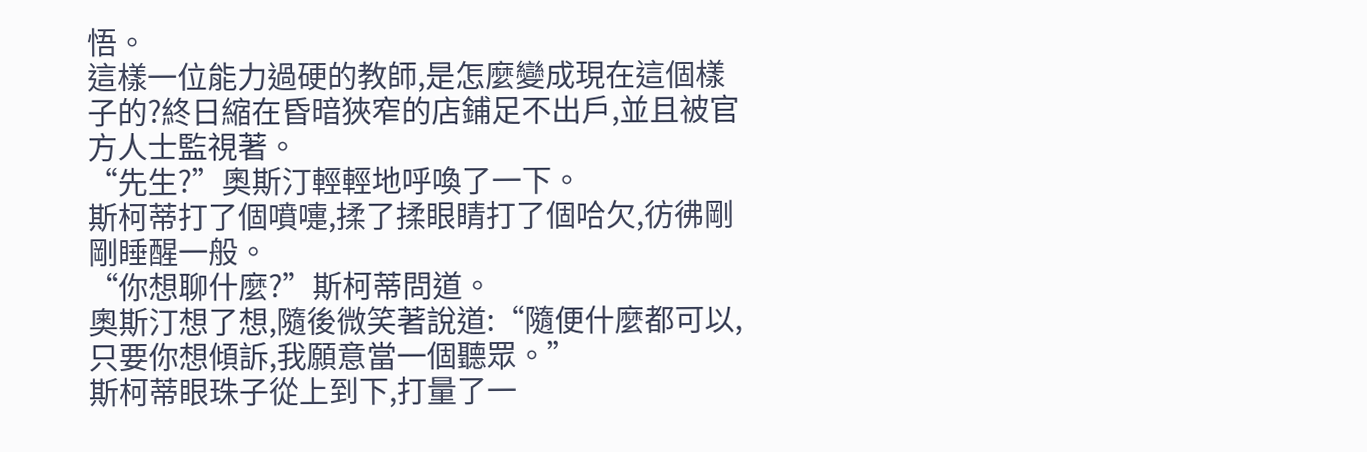悟。
這樣一位能力過硬的教師,是怎麼變成現在這個樣子的?終日縮在昏暗狹窄的店鋪足不出戶,並且被官方人士監視著。
“先生?”奧斯汀輕輕地呼喚了一下。
斯柯蒂打了個噴嚏,揉了揉眼睛打了個哈欠,彷彿剛剛睡醒一般。
“你想聊什麼?”斯柯蒂問道。
奧斯汀想了想,隨後微笑著說道:“隨便什麼都可以,只要你想傾訴,我願意當一個聽眾。”
斯柯蒂眼珠子從上到下,打量了一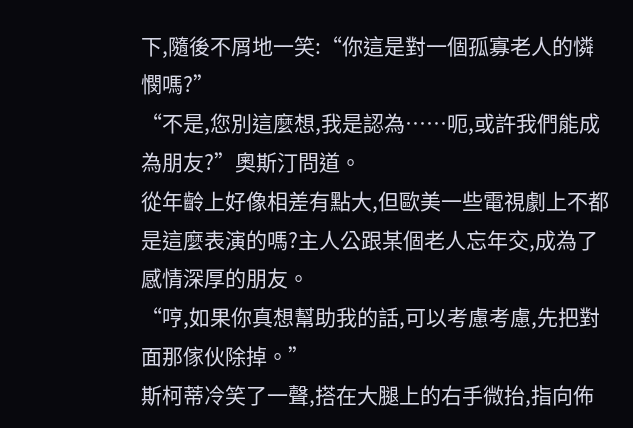下,隨後不屑地一笑:“你這是對一個孤寡老人的憐憫嗎?”
“不是,您別這麼想,我是認為……呃,或許我們能成為朋友?”奧斯汀問道。
從年齡上好像相差有點大,但歐美一些電視劇上不都是這麼表演的嗎?主人公跟某個老人忘年交,成為了感情深厚的朋友。
“哼,如果你真想幫助我的話,可以考慮考慮,先把對面那傢伙除掉。”
斯柯蒂冷笑了一聲,搭在大腿上的右手微抬,指向佈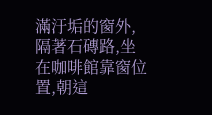滿汙垢的窗外,隔著石磚路,坐在咖啡館靠窗位置,朝這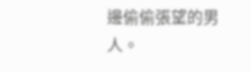邊偷偷張望的男人。